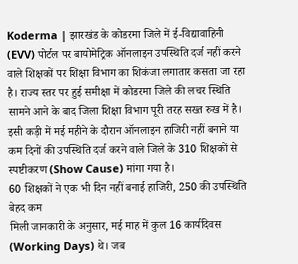Koderma | झारखंड के कोडरमा जिले में ई-विद्यावाहिनी (EVV) पोर्टल पर बायोमेट्रिक ऑनलाइन उपस्थिति दर्ज नहीं करने वाले शिक्षकों पर शिक्षा विभाग का शिकंजा लगातार कसता जा रहा है। राज्य स्तर पर हुई समीक्षा में कोडरमा जिले की लचर स्थिति सामने आने के बाद जिला शिक्षा विभाग पूरी तरह सख्त रुख में है।
इसी कड़ी में मई महीने के दौरान ऑनलाइन हाजिरी नहीं बनाने या कम दिनों की उपस्थिति दर्ज करने वाले जिले के 310 शिक्षकों से स्पष्टीकरण (Show Cause) मांगा गया है।
60 शिक्षकों ने एक भी दिन नहीं बनाई हाजिरी, 250 की उपस्थिति बेहद कम
मिली जानकारी के अनुसार, मई माह में कुल 16 कार्यदिवस (Working Days) थे। जब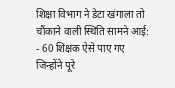शिक्षा विभाग ने डेटा खंगाला तो चौंकाने वाली स्थिति सामने आई:
- 60 शिक्षक ऐसे पाए गए जिन्होंने पूरे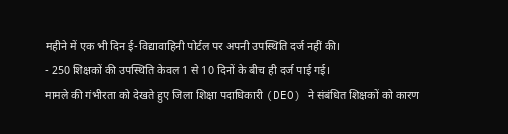महीने में एक भी दिन ई-विद्यावाहिनी पोर्टल पर अपनी उपस्थिति दर्ज नहीं की।
- 250 शिक्षकों की उपस्थिति केवल 1 से 10 दिनों के बीच ही दर्ज पाई गई।
मामले की गंभीरता को देखते हुए जिला शिक्षा पदाधिकारी (DEO) ने संबंधित शिक्षकों को कारण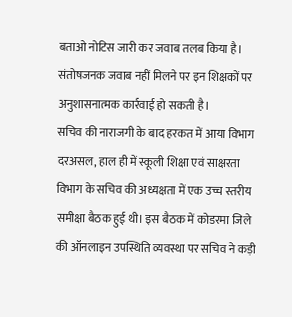बताओ नोटिस जारी कर जवाब तलब किया है। संतोषजनक जवाब नहीं मिलने पर इन शिक्षकों पर अनुशासनात्मक कार्रवाई हो सकती है।
सचिव की नाराजगी के बाद हरकत में आया विभाग
दरअसल, हाल ही में स्कूली शिक्षा एवं साक्षरता विभाग के सचिव की अध्यक्षता में एक उच्च स्तरीय समीक्षा बैठक हुई थी। इस बैठक में कोडरमा जिले की ऑनलाइन उपस्थिति व्यवस्था पर सचिव ने कड़ी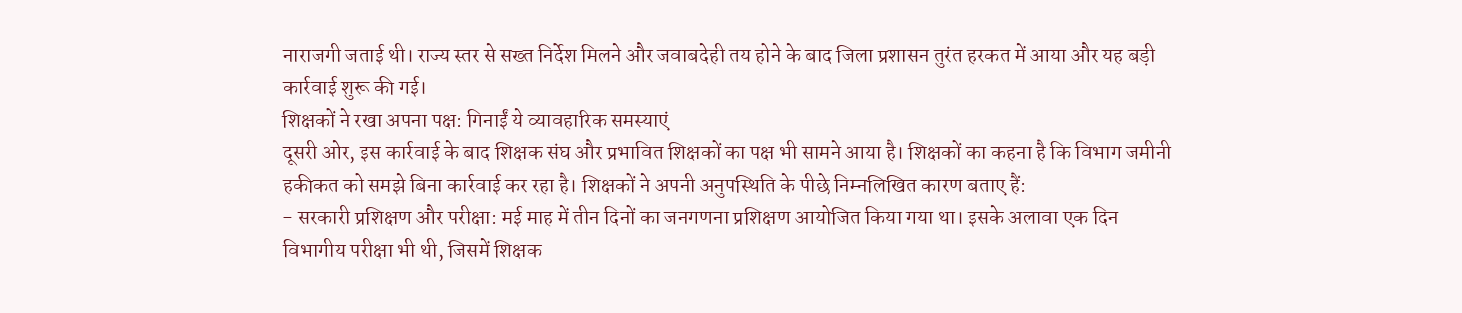नाराजगी जताई थी। राज्य स्तर से सख्त निर्देश मिलने और जवाबदेही तय होने के बाद जिला प्रशासन तुरंत हरकत में आया और यह बड़ी कार्रवाई शुरू की गई।
शिक्षकों ने रखा अपना पक्ष: गिनाईं ये व्यावहारिक समस्याएं
दूसरी ओर, इस कार्रवाई के बाद शिक्षक संघ और प्रभावित शिक्षकों का पक्ष भी सामने आया है। शिक्षकों का कहना है कि विभाग जमीनी हकीकत को समझे बिना कार्रवाई कर रहा है। शिक्षकों ने अपनी अनुपस्थिति के पीछे निम्नलिखित कारण बताए हैं:
- सरकारी प्रशिक्षण और परीक्षा: मई माह में तीन दिनों का जनगणना प्रशिक्षण आयोजित किया गया था। इसके अलावा एक दिन विभागीय परीक्षा भी थी, जिसमें शिक्षक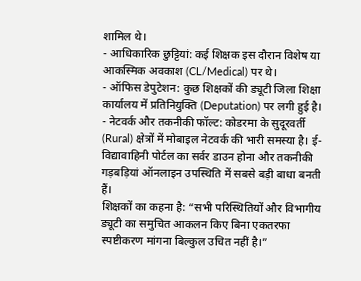शामिल थे।
- आधिकारिक छुट्टियां: कई शिक्षक इस दौरान विशेष या आकस्मिक अवकाश (CL/Medical) पर थे।
- ऑफिस डेपुटेशन: कुछ शिक्षकों की ड्यूटी जिला शिक्षा कार्यालय में प्रतिनियुक्ति (Deputation) पर लगी हुई है।
- नेटवर्क और तकनीकी फॉल्ट: कोडरमा के सुदूरवर्ती (Rural) क्षेत्रों में मोबाइल नेटवर्क की भारी समस्या है। ई-विद्यावाहिनी पोर्टल का सर्वर डाउन होना और तकनीकी गड़बड़ियां ऑनलाइन उपस्थिति में सबसे बड़ी बाधा बनती हैं।
शिक्षकों का कहना है: “सभी परिस्थितियों और विभागीय ड्यूटी का समुचित आकलन किए बिना एकतरफा स्पष्टीकरण मांगना बिल्कुल उचित नहीं है।”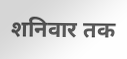शनिवार तक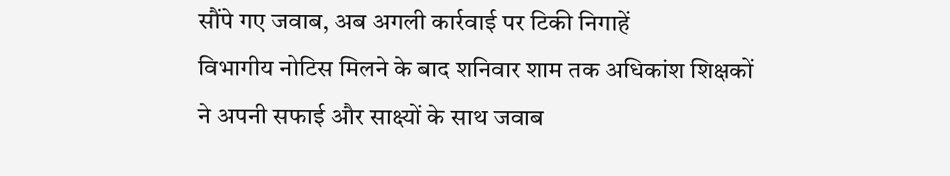सौंपे गए जवाब, अब अगली कार्रवाई पर टिकी निगाहें
विभागीय नोटिस मिलने के बाद शनिवार शाम तक अधिकांश शिक्षकों ने अपनी सफाई और साक्ष्यों के साथ जवाब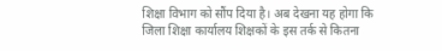शिक्षा विभाग को सौंप दिया है। अब देखना यह होगा कि जिला शिक्षा कार्यालय शिक्षकों के इस तर्क से कितना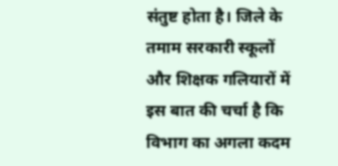संतुष्ट होता है। जिले के तमाम सरकारी स्कूलों और शिक्षक गलियारों में इस बात की चर्चा है कि विभाग का अगला कदम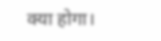क्या होगा।